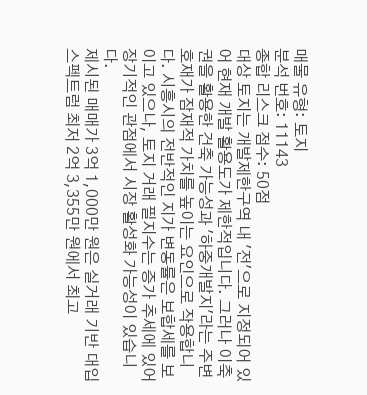매물 유형: 토지
분석 번호: 11143
종합 리스크 점수: 50점
대상 토지는 개발제한구역 내 '전'으로 지정되어 있어 현재 개발 활용도가 제한적입니다. 그러나 이축권을 활용한 건축 가능성과 '하중개발지'라는 주변 호재가 잠재적 가치를 높이는 요인으로 작용합니다. 시흥시의 전반적인 지가 변동률은 보합세를 보이고 있으나, 토지 거래 필지수는 증가 추세에 있어 장기적인 관점에서 시장 활성화 가능성이 있습니다.
제시된 매매가 3억 1,000만 원은 실거래 기반 대입 스펙트럼 최저 2억 3,355만 원에서 최고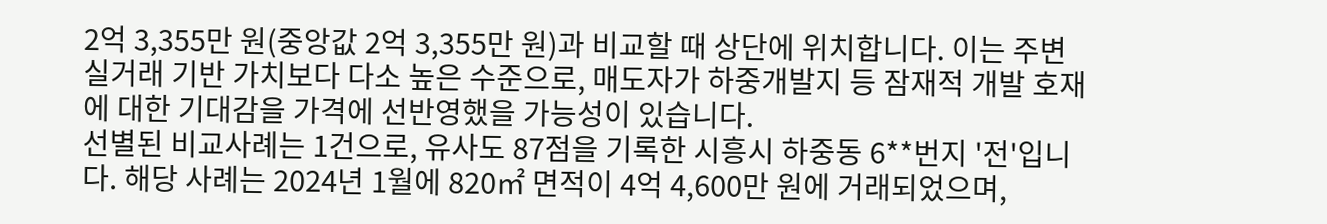2억 3,355만 원(중앙값 2억 3,355만 원)과 비교할 때 상단에 위치합니다. 이는 주변 실거래 기반 가치보다 다소 높은 수준으로, 매도자가 하중개발지 등 잠재적 개발 호재에 대한 기대감을 가격에 선반영했을 가능성이 있습니다.
선별된 비교사례는 1건으로, 유사도 87점을 기록한 시흥시 하중동 6**번지 '전'입니다. 해당 사례는 2024년 1월에 820㎡ 면적이 4억 4,600만 원에 거래되었으며,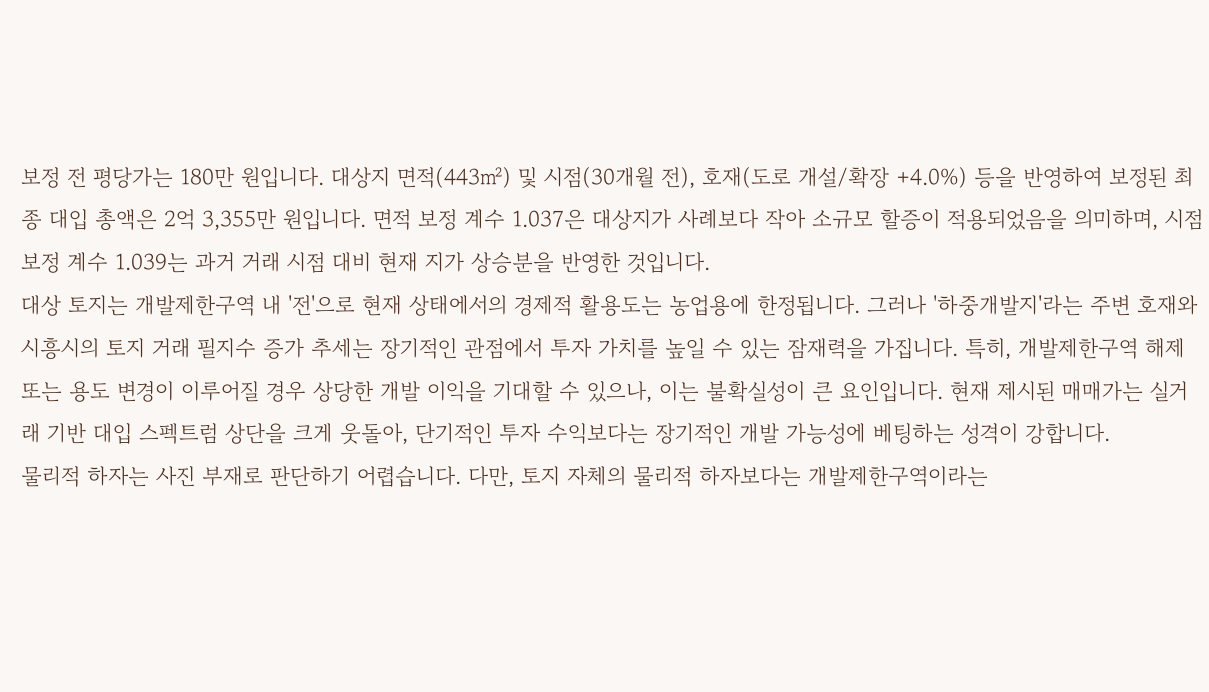보정 전 평당가는 180만 원입니다. 대상지 면적(443㎡) 및 시점(30개월 전), 호재(도로 개설/확장 +4.0%) 등을 반영하여 보정된 최종 대입 총액은 2억 3,355만 원입니다. 면적 보정 계수 1.037은 대상지가 사례보다 작아 소규모 할증이 적용되었음을 의미하며, 시점 보정 계수 1.039는 과거 거래 시점 대비 현재 지가 상승분을 반영한 것입니다.
대상 토지는 개발제한구역 내 '전'으로 현재 상태에서의 경제적 활용도는 농업용에 한정됩니다. 그러나 '하중개발지'라는 주변 호재와 시흥시의 토지 거래 필지수 증가 추세는 장기적인 관점에서 투자 가치를 높일 수 있는 잠재력을 가집니다. 특히, 개발제한구역 해제 또는 용도 변경이 이루어질 경우 상당한 개발 이익을 기대할 수 있으나, 이는 불확실성이 큰 요인입니다. 현재 제시된 매매가는 실거래 기반 대입 스펙트럼 상단을 크게 웃돌아, 단기적인 투자 수익보다는 장기적인 개발 가능성에 베팅하는 성격이 강합니다.
물리적 하자는 사진 부재로 판단하기 어렵습니다. 다만, 토지 자체의 물리적 하자보다는 개발제한구역이라는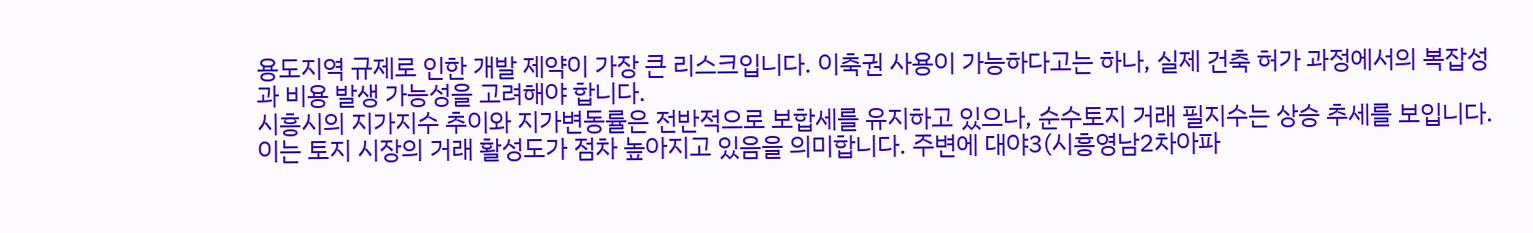용도지역 규제로 인한 개발 제약이 가장 큰 리스크입니다. 이축권 사용이 가능하다고는 하나, 실제 건축 허가 과정에서의 복잡성과 비용 발생 가능성을 고려해야 합니다.
시흥시의 지가지수 추이와 지가변동률은 전반적으로 보합세를 유지하고 있으나, 순수토지 거래 필지수는 상승 추세를 보입니다. 이는 토지 시장의 거래 활성도가 점차 높아지고 있음을 의미합니다. 주변에 대야3(시흥영남2차아파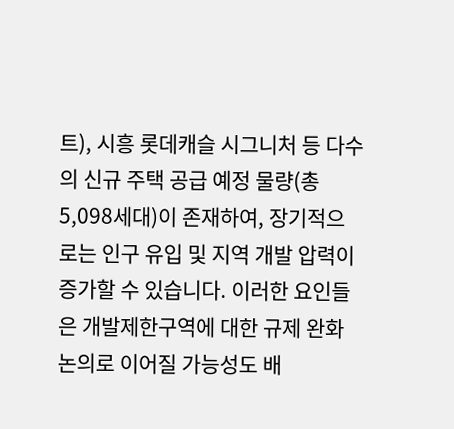트), 시흥 롯데캐슬 시그니처 등 다수의 신규 주택 공급 예정 물량(총 5,098세대)이 존재하여, 장기적으로는 인구 유입 및 지역 개발 압력이 증가할 수 있습니다. 이러한 요인들은 개발제한구역에 대한 규제 완화 논의로 이어질 가능성도 배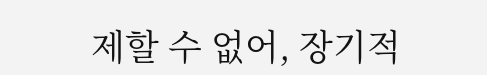제할 수 없어, 장기적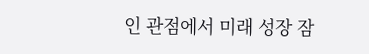인 관점에서 미래 성장 잠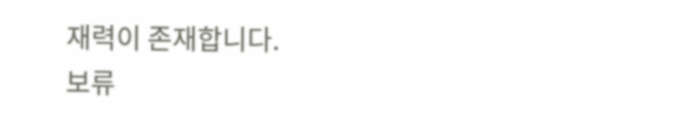재력이 존재합니다.
보류